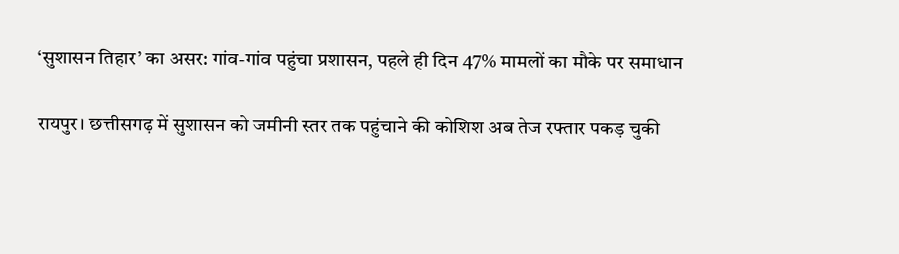‘सुशासन तिहार’ का असर: गांव-गांव पहुंचा प्रशासन, पहले ही दिन 47% मामलों का मौके पर समाधान

रायपुर। छत्तीसगढ़ में सुशासन को जमीनी स्तर तक पहुंचाने की कोशिश अब तेज रफ्तार पकड़ चुकी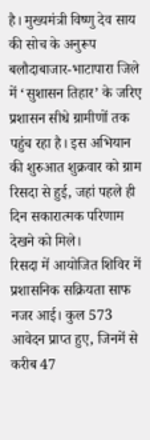है। मुख्यमंत्री विष्णु देव साय की सोच के अनुरूप बलौदाबाजार-भाटापारा जिले में ‘सुशासन तिहार’ के जरिए प्रशासन सीधे ग्रामीणों तक पहुंच रहा है। इस अभियान की शुरुआत शुक्रवार को ग्राम रिसदा से हुई, जहां पहले ही दिन सकारात्मक परिणाम देखने को मिले।
रिसदा में आयोजित शिविर में प्रशासनिक सक्रियता साफ नजर आई। कुल 573 आवेदन प्राप्त हुए, जिनमें से करीब 47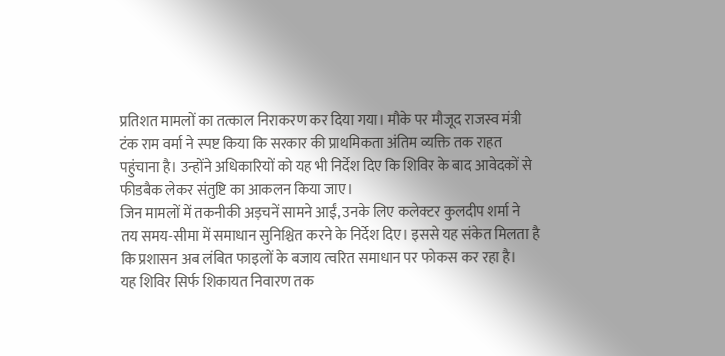प्रतिशत मामलों का तत्काल निराकरण कर दिया गया। मौके पर मौजूद राजस्व मंत्री टंक राम वर्मा ने स्पष्ट किया कि सरकार की प्राथमिकता अंतिम व्यक्ति तक राहत पहुंचाना है। उन्होंने अधिकारियों को यह भी निर्देश दिए कि शिविर के बाद आवेदकों से फीडबैक लेकर संतुष्टि का आकलन किया जाए।
जिन मामलों में तकनीकी अड़चनें सामने आईं, उनके लिए कलेक्टर कुलदीप शर्मा ने तय समय-सीमा में समाधान सुनिश्चित करने के निर्देश दिए। इससे यह संकेत मिलता है कि प्रशासन अब लंबित फाइलों के बजाय त्वरित समाधान पर फोकस कर रहा है।
यह शिविर सिर्फ शिकायत निवारण तक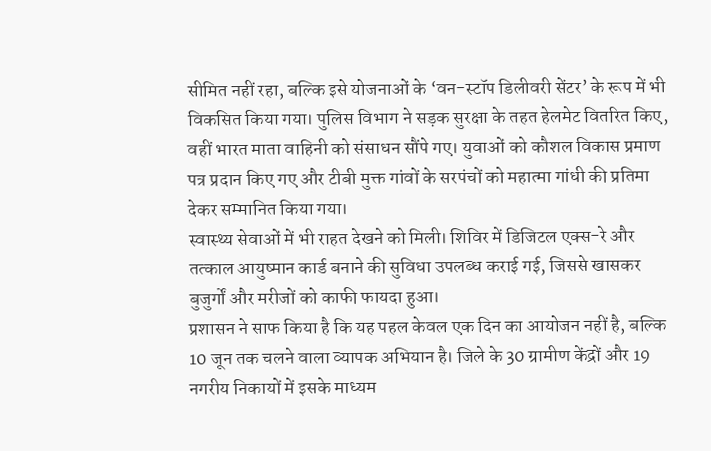सीमित नहीं रहा, बल्कि इसे योजनाओं के ‘वन-स्टॉप डिलीवरी सेंटर’ के रूप में भी विकसित किया गया। पुलिस विभाग ने सड़क सुरक्षा के तहत हेलमेट वितरित किए, वहीं भारत माता वाहिनी को संसाधन सौंपे गए। युवाओं को कौशल विकास प्रमाण पत्र प्रदान किए गए और टीबी मुक्त गांवों के सरपंचों को महात्मा गांधी की प्रतिमा देकर सम्मानित किया गया।
स्वास्थ्य सेवाओं में भी राहत देखने को मिली। शिविर में डिजिटल एक्स-रे और तत्काल आयुष्मान कार्ड बनाने की सुविधा उपलब्ध कराई गई, जिससे खासकर बुजुर्गों और मरीजों को काफी फायदा हुआ।
प्रशासन ने साफ किया है कि यह पहल केवल एक दिन का आयोजन नहीं है, बल्कि 10 जून तक चलने वाला व्यापक अभियान है। जिले के 30 ग्रामीण केंद्रों और 19 नगरीय निकायों में इसके माध्यम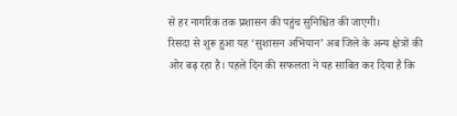से हर नागरिक तक प्रशासन की पहुंच सुनिश्चित की जाएगी।
रिसदा से शुरू हुआ यह ‘सुशासन अभियान’ अब जिले के अन्य क्षेत्रों की ओर बढ़ रहा है। पहले दिन की सफलता ने यह साबित कर दिया है कि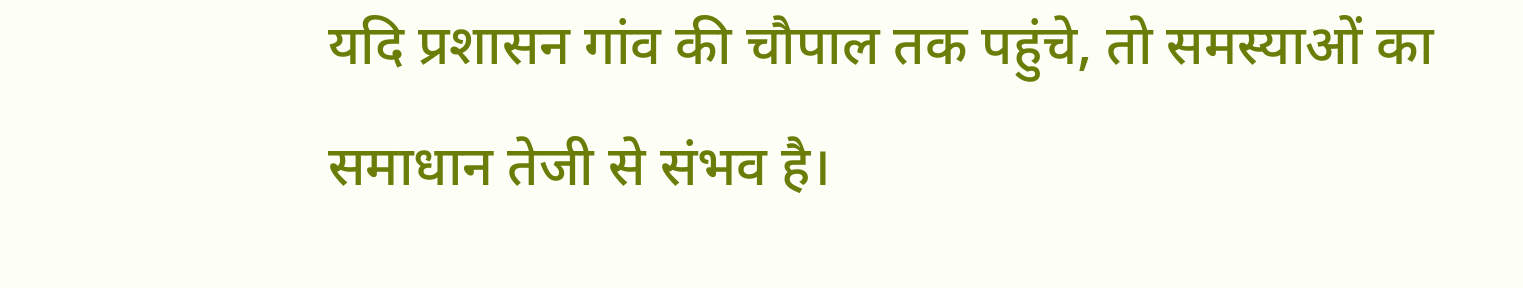यदि प्रशासन गांव की चौपाल तक पहुंचे, तो समस्याओं का समाधान तेजी से संभव है।